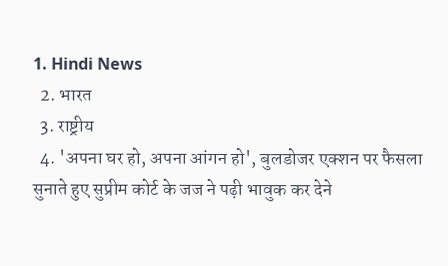1. Hindi News
  2. भारत
  3. राष्ट्रीय
  4. 'अपना घर हो, अपना आंगन हो', बुलडोजर एक्शन पर फैसला सुनाते हुए सुप्रीम कोर्ट के जज ने पढ़ी भावुक कर देने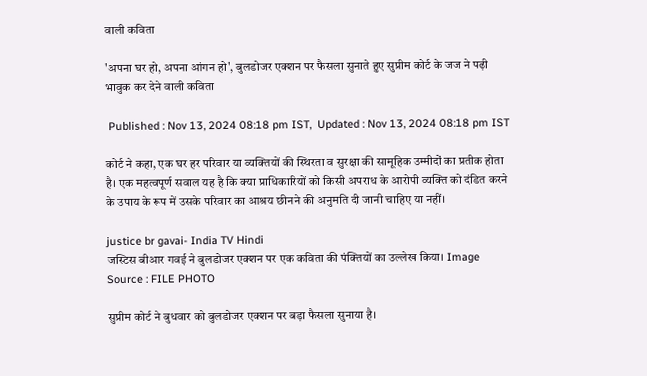वाली कविता

'अपना घर हो, अपना आंगन हो', बुलडोजर एक्शन पर फैसला सुनाते हुए सुप्रीम कोर्ट के जज ने पढ़ी भावुक कर देने वाली कविता

 Published : Nov 13, 2024 08:18 pm IST,  Updated : Nov 13, 2024 08:18 pm IST

कोर्ट ने कहा, एक घर हर परिवार या व्यक्तियों की स्थिरता व सुरक्षा की सामूहिक उम्मीदों का प्रतीक होता है। एक महत्वपूर्ण सवाल यह है कि क्या प्राधिकारियों को किसी अपराध के आरोपी व्यक्ति को दंडित करने के उपाय के रूप में उसके परिवार का आश्रय छीनने की अनुमति दी जानी चाहिए या नहीं।

justice br gavai- India TV Hindi
जस्टिस बीआर गवई ने बुलडोजर एक्शन पर एक कविता की पंक्तियों का उल्लेख किया। Image Source : FILE PHOTO

सुप्रीम कोर्ट ने बुधवार को बुलडोजर एक्शन पर बड़ा फैसला सुनाया है।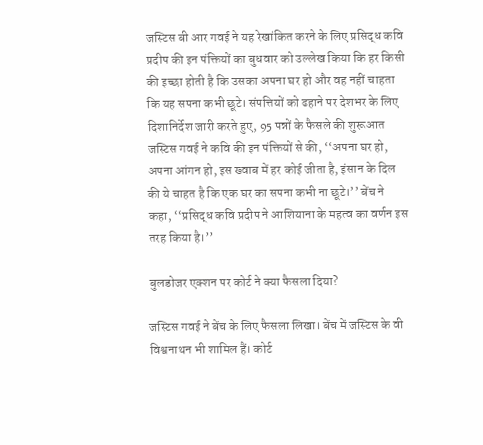जस्टिस बी आर गवई ने यह रेखांकित करने के लिए प्रसिद्ध कवि प्रदीप की इन पंक्तियों का बुधवार को उल्लेख किया कि हर किसी की इच्छा होती है कि उसका अपना घर हो और वह नहीं चाहता कि यह सपना कभी छूटे। संपत्तियों को ढहाने पर देशभर के लिए दिशानिर्देश जारी करते हुए, 95 पन्नों के फैसले की शुरूआत जस्टिस गवई ने कवि की इन पंक्तियों से की, ‘‘अपना घर हो, अपना आंगन हो, इस ख्वाब में हर कोई जीता है, इंसान के दिल की ये चाहत है कि एक घर का सपना कभी ना छूटे।’’ बेंच ने कहा, ‘‘प्रसिद्ध कवि प्रदीप ने आशियाना के महत्व का वर्णन इस तरह किया है।’’

बुलडोजर एक्शन पर कोर्ट ने क्या फैसला दिया?

जस्टिस गवई ने बेंच के लिए फैसला लिखा। बेंच में जस्टिस के वी विश्वनाथन भी शामिल हैं। कोर्ट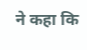ने कहा कि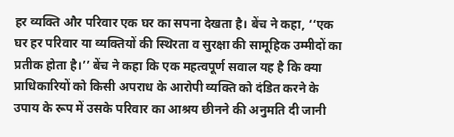हर व्यक्ति और परिवार एक घर का सपना देखता है। बेंच ने कहा, ‘‘एक घर हर परिवार या व्यक्तियों की स्थिरता व सुरक्षा की सामूहिक उम्मीदों का प्रतीक होता है।’’ बेंच ने कहा कि एक महत्वपूर्ण सवाल यह है कि क्या प्राधिकारियों को किसी अपराध के आरोपी व्यक्ति को दंडित करने के उपाय के रूप में उसके परिवार का आश्रय छीनने की अनुमति दी जानी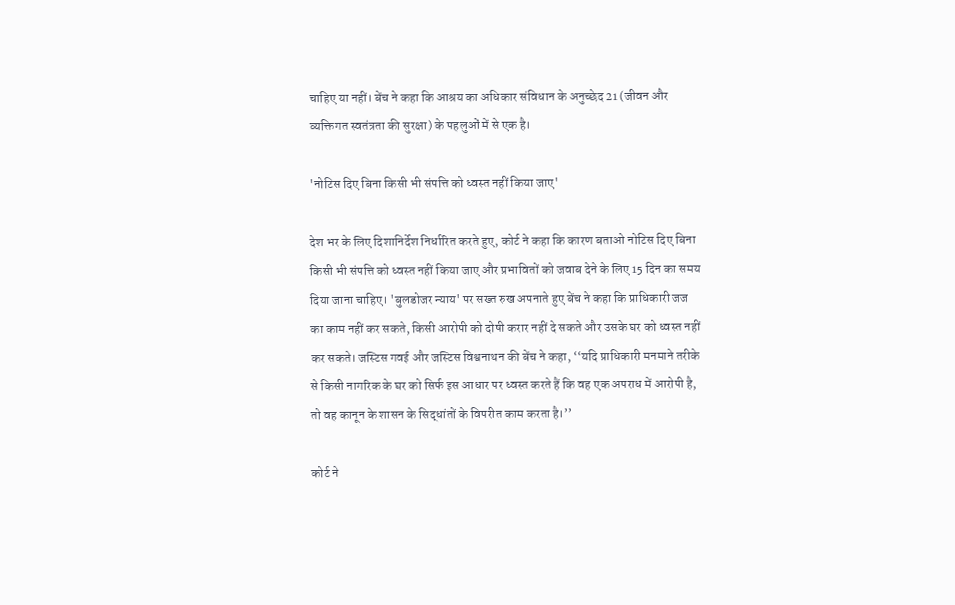चाहिए या नहीं। बेंच ने कहा कि आश्रय का अधिकार संविधान के अनुच्छेद 21 (जीवन और व्यक्तिगत स्वतंत्रता की सुरक्षा) के पहलुओं में से एक है।

'नोटिस दिए बिना किसी भी संपत्ति को ध्वस्त नहीं किया जाए'

देश भर के लिए दिशानिर्देश निर्धारित करते हुए, कोर्ट ने कहा कि कारण बताओ नोटिस दिए बिना किसी भी संपत्ति को ध्वस्त नहीं किया जाए और प्रभावितों को जवाब देने के लिए 15 दिन का समय दिया जाना चाहिए। 'बुलडोजर न्याय' पर सख्त रुख अपनाते हुए बेंच ने कहा कि प्राधिकारी जज का काम नहीं कर सकते, किसी आरोपी को दोषी करार नहीं दे सकते और उसके घर को ध्वस्त नहीं कर सकते। जस्टिस गवई और जस्टिस विश्वनाथन की बेंच ने कहा, ‘‘यदि प्राधिकारी मनमाने तरीके से किसी नागरिक के घर को सिर्फ इस आधार पर ध्वस्त करते हैं कि वह एक अपराध में आरोपी है, तो वह कानून के शासन के सिद्धांतों के विपरीत काम करता है।’’

कोर्ट ने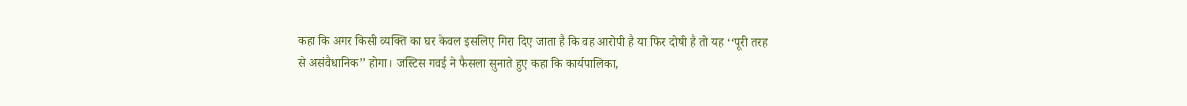कहा कि अगर किसी व्यक्ति का घर केवल इसलिए गिरा दिए जाता है कि वह आरोपी है या फिर दोषी है तो यह ‘‘पूरी तरह से असंवैधानिक’’ होगा। जस्टिस गवई ने फैसला सुनाते हुए कहा कि कार्यपालिका,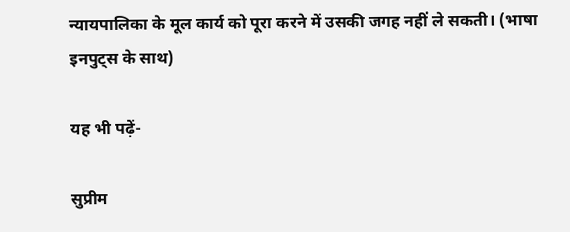न्यायपालिका के मूल कार्य को पूरा करने में उसकी जगह नहीं ले सकती। (भाषा इनपुट्स के साथ)

यह भी पढ़ें-

सुप्रीम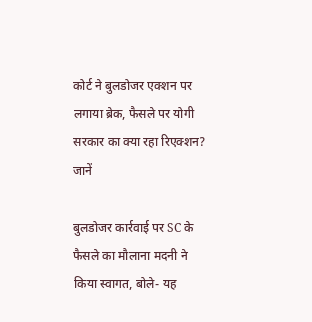कोर्ट ने बुलडोजर एक्शन पर लगाया ब्रेक, फैसले पर योगी सरकार का क्या रहा रिएक्शन? जानें

बुलडोजर कार्रवाई पर SC के फैसले का मौलाना मदनी ने किया स्वागत, बोले- यह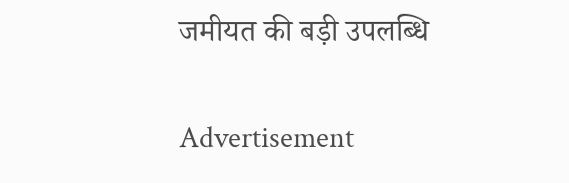जमीयत की बड़ी उपलब्धि

Advertisement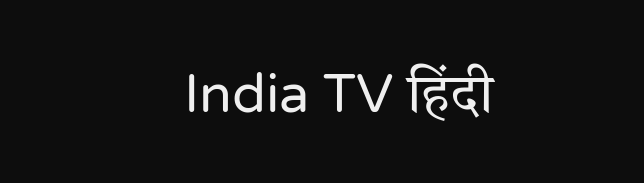India TV हिंदी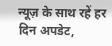न्यूज़ के साथ रहें हर दिन अपडेट,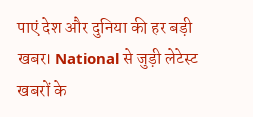पाएं देश और दुनिया की हर बड़ी खबर। National से जुड़ी लेटेस्ट खबरों के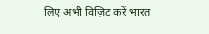लिए अभी विज़िट करें भारत